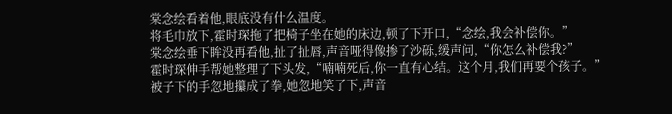棠念绘看着他,眼底没有什么温度。
将毛巾放下,霍时琛拖了把椅子坐在她的床边,顿了下开口,“念绘,我会补偿你。”
棠念绘垂下眸没再看他,扯了扯唇,声音哑得像掺了沙砾,缓声问,“你怎么补偿我?”
霍时琛伸手帮她整理了下头发,“喃喃死后,你一直有心结。这个月,我们再要个孩子。”
被子下的手忽地攥成了拳,她忽地笑了下,声音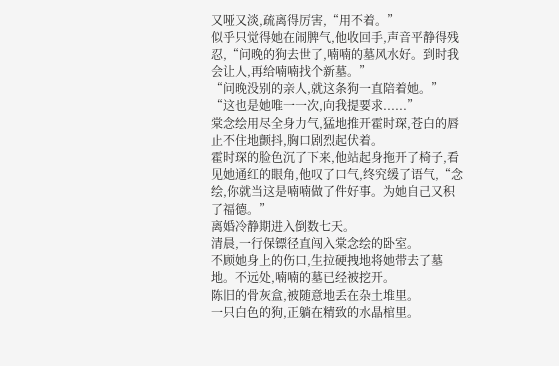又哑又淡,疏离得厉害,“用不着。”
似乎只觉得她在闹脾气,他收回手,声音平静得残忍,“问晚的狗去世了,喃喃的墓风水好。到时我会让人,再给喃喃找个新墓。”
“问晚没别的亲人,就这条狗一直陪着她。”
“这也是她唯一一次,向我提要求......”
棠念绘用尽全身力气,猛地推开霍时琛,苍白的唇止不住地颤抖,胸口剧烈起伏着。
霍时琛的脸色沉了下来,他站起身拖开了椅子,看见她通红的眼角,他叹了口气,终究缓了语气,“念绘,你就当这是喃喃做了件好事。为她自己又积了福德。”
离婚冷静期进入倒数七天。
清晨,一行保镖径直闯入棠念绘的卧室。
不顾她身上的伤口,生拉硬拽地将她带去了墓地。不远处,喃喃的墓已经被挖开。
陈旧的骨灰盒,被随意地丢在杂土堆里。
一只白色的狗,正躺在精致的水晶棺里。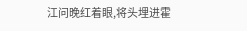江问晚红着眼,将头埋进霍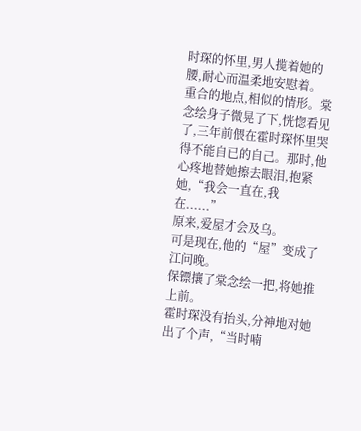时琛的怀里,男人揽着她的腰,耐心而温柔地安慰着。
重合的地点,相似的情形。棠念绘身子微晃了下,恍惚看见了,三年前偎在霍时琛怀里哭得不能自已的自己。那时,他心疼地替她擦去眼泪,抱紧她,“我会一直在,我在......”
原来,爱屋才会及乌。
可是现在,他的“屋”变成了江问晚。
保镖攘了棠念绘一把,将她推上前。
霍时琛没有抬头,分神地对她出了个声,“当时喃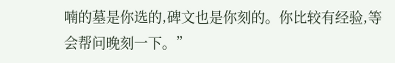喃的墓是你选的,碑文也是你刻的。你比较有经验,等会帮问晚刻一下。”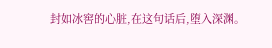封如冰窖的心脏,在这句话后,堕入深渊。